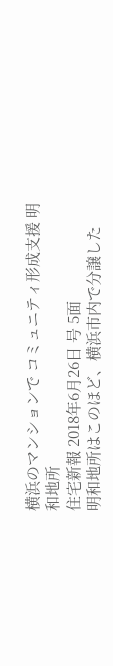横浜のマンションで コミュニティ形成支援 明和地所
住宅新報 2018年6月26日 号 5面
明和地所はこのほど、横浜市内で分譲した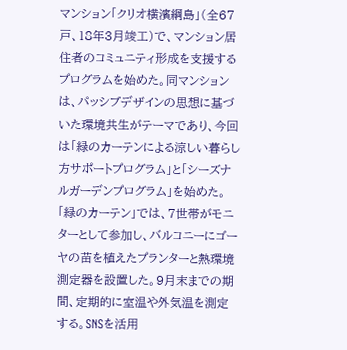マンション「クリオ横濱綱島」(全67戸、18年3月竣工)で、マンション居住者のコミュニティ形成を支援するプログラムを始めた。同マンションは、パッシブデザインの思想に基づいた環境共生がテーマであり、今回は「緑のカーテンによる涼しい暮らし方サポートプログラム」と「シーズナルガーデンプログラム」を始めた。
「緑のカーテン」では、7世帯がモニターとして参加し、バルコニーにゴーヤの苗を植えたプランターと熱環境測定器を設置した。9月末までの期間、定期的に室温や外気温を測定する。SNSを活用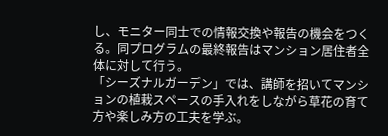し、モニター同士での情報交換や報告の機会をつくる。同プログラムの最終報告はマンション居住者全体に対して行う。
「シーズナルガーデン」では、講師を招いてマンションの植栽スペースの手入れをしながら草花の育て方や楽しみ方の工夫を学ぶ。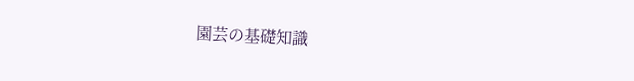園芸の基礎知識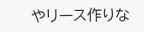やリース作りな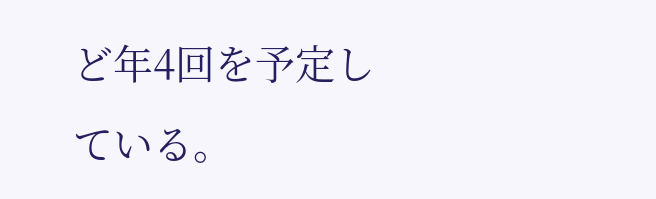ど年4回を予定している。